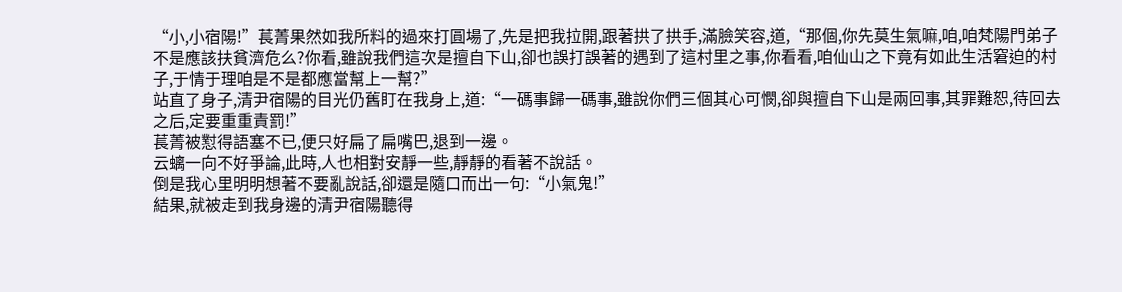“小,小宿陽!”萇菁果然如我所料的過來打圓場了,先是把我拉開,跟著拱了拱手,滿臉笑容,道,“那個,你先莫生氣嘛,咱,咱梵陽門弟子不是應該扶貧濟危么?你看,雖說我們這次是擅自下山,卻也誤打誤著的遇到了這村里之事,你看看,咱仙山之下竟有如此生活窘迫的村子,于情于理咱是不是都應當幫上一幫?”
站直了身子,清尹宿陽的目光仍舊盯在我身上,道:“一碼事歸一碼事,雖說你們三個其心可憫,卻與擅自下山是兩回事,其罪難恕,待回去之后,定要重重責罰!”
萇菁被懟得語塞不已,便只好扁了扁嘴巴,退到一邊。
云螭一向不好爭論,此時,人也相對安靜一些,靜靜的看著不說話。
倒是我心里明明想著不要亂說話,卻還是隨口而出一句:“小氣鬼!”
結果,就被走到我身邊的清尹宿陽聽得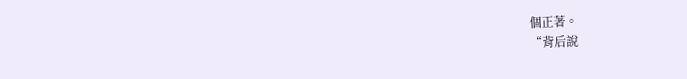個正著。
“背后說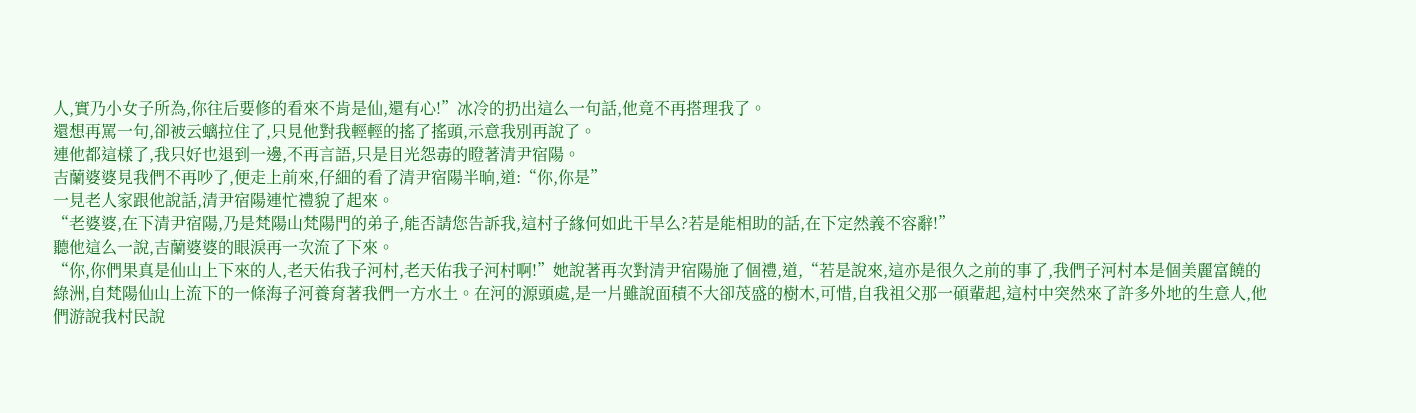人,實乃小女子所為,你往后要修的看來不肯是仙,還有心!”冰冷的扔出這么一句話,他竟不再搭理我了。
還想再罵一句,卻被云螭拉住了,只見他對我輕輕的搖了搖頭,示意我別再說了。
連他都這樣了,我只好也退到一邊,不再言語,只是目光怨毒的瞪著清尹宿陽。
吉蘭婆婆見我們不再吵了,便走上前來,仔細的看了清尹宿陽半晌,道:“你,你是”
一見老人家跟他說話,清尹宿陽連忙禮貌了起來。
“老婆婆,在下清尹宿陽,乃是梵陽山梵陽門的弟子,能否請您告訴我,這村子緣何如此干旱么?若是能相助的話,在下定然義不容辭!”
聽他這么一說,吉蘭婆婆的眼淚再一次流了下來。
“你,你們果真是仙山上下來的人,老天佑我子河村,老天佑我子河村啊!”她說著再次對清尹宿陽施了個禮,道,“若是說來,這亦是很久之前的事了,我們子河村本是個美麗富饒的綠洲,自梵陽仙山上流下的一條海子河養育著我們一方水土。在河的源頭處,是一片雖說面積不大卻茂盛的樹木,可惜,自我祖父那一碩輩起,這村中突然來了許多外地的生意人,他們游說我村民說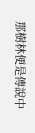那樹林便是傳說中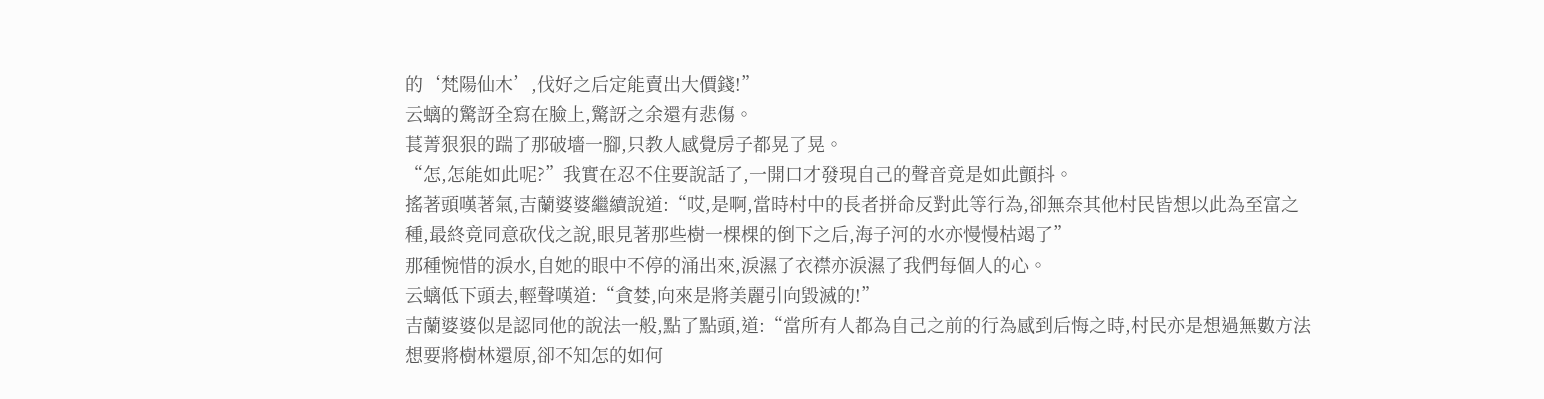的‘梵陽仙木’,伐好之后定能賣出大價錢!”
云螭的驚訝全寫在臉上,驚訝之余還有悲傷。
萇菁狠狠的踹了那破墻一腳,只教人感覺房子都晃了晃。
“怎,怎能如此呢?”我實在忍不住要說話了,一開口才發現自己的聲音竟是如此顫抖。
搖著頭嘆著氣,吉蘭婆婆繼續說道:“哎,是啊,當時村中的長者拼命反對此等行為,卻無奈其他村民皆想以此為至富之種,最終竟同意砍伐之說,眼見著那些樹一棵棵的倒下之后,海子河的水亦慢慢枯竭了”
那種惋惜的淚水,自她的眼中不停的涌出來,淚濕了衣襟亦淚濕了我們每個人的心。
云螭低下頭去,輕聲嘆道:“貪婪,向來是將美麗引向毀滅的!”
吉蘭婆婆似是認同他的說法一般,點了點頭,道:“當所有人都為自己之前的行為感到后悔之時,村民亦是想過無數方法想要將樹林還原,卻不知怎的如何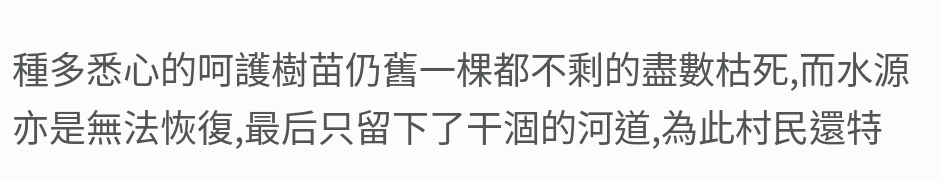種多悉心的呵護樹苗仍舊一棵都不剩的盡數枯死,而水源亦是無法恢復,最后只留下了干涸的河道,為此村民還特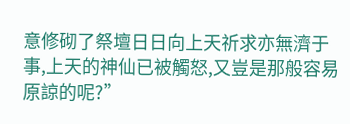意修砌了祭壇日日向上天祈求亦無濟于事,上天的神仙已被觸怒,又豈是那般容易原諒的呢?”